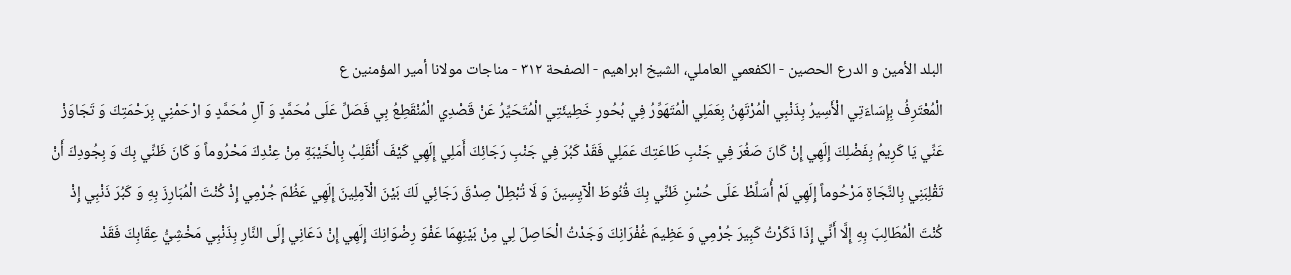البلد الأمين و الدرع الحصين - الكفعمي العاملي، الشيخ ابراهيم - الصفحة ٣١٢ - مناجات مولانا أمير المؤمنين ع
الْمُعْتَرِفُ بِإِسَاءَتِي الْأَسِيرُ بِذَنْبِي الْمُرْتَهِنُ بِعَمَلِي الْمُتَهَوِّرُ فِي بُحُورِ خَطِيئَتِي الْمُتَحَيِّرُ عَنْ قَصْدِي الْمُنْقَطِعُ بِي فَصَلِّ عَلَى مُحَمَّدٍ وَ آلِ مُحَمَّدٍ وَ ارْحَمْنِي بِرَحْمَتِكَ وَ تَجَاوَزْ عَنِّي يَا كَرِيمُ بِفَضْلِكَ إِلَهِي إِنْ كَانَ صَغُرَ فِي جَنْبِ طَاعَتِكَ عَمَلِي فَقَدْ كَبُرَ فِي جَنْبِ رَجَائِكَ أَمَلِي إِلَهِي كَيْفَ أَنْقَلِبُ بِالْخَيْبَةِ مِنْ عِنْدِكَ مَحْرُوماً وَ كَانَ ظَنِّي بِكَ وَ بِجُودِكَ أَنْ تَقْلِبَنِي بِالنَّجَاةِ مَرْحُوماً إِلَهِي لَمْ أُسَلِّطْ عَلَى حُسْنِ ظَنِّي بِكَ قُنُوطَ الْآيِسِينَ وَ لَا تُبْطِلْ صِدْقَ رَجَائِي لَكَ بَيْنَ الْآمِلِينَ إِلَهِي عَظُمَ جُرْمِي إِذْ كُنْتَ الْمُبَارِزَ بِهِ وَ كَبُرَ ذَنْبِي إِذْ كُنْتَ الْمُطَالِبَ بِهِ إِلَّا أَنِّي إِذَا ذَكَرْتُ كَبِيرَ جُرْمِي وَ عَظِيمَ غُفْرَانِكَ وَجَدْتُ الْحَاصِلَ لِي مِنْ بَيْنِهِمَا عَفْوَ رِضْوَانِكَ إِلَهِي إِنْ دَعَانِي إِلَى النَّارِ بِذَنْبِي مَخْشِيُّ عِقَابِكَ فَقَدْ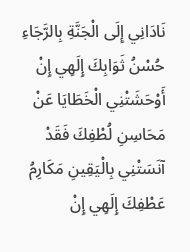نَادَانِي إِلَى الْجَنَّةِ بِالرَّجَاءِ حُسْنُ ثَوَابِكَ إِلَهِي إِنْ أَوْحَشَتْنِي الْخَطَايَا عَنْ مَحَاسِنِ لُطْفِكَ فَقَدْ آنَسَتْنِي بِالْيَقِينِ مَكَارِمُ عَطْفِكَ إِلَهِي إِنْ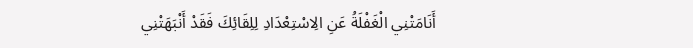أَنَامَتْنِي الْغَفْلَةُ عَنِ الِاسْتِعْدَادِ لِلِقَائِكَ فَقَدْ أَنْبَهَتْنِي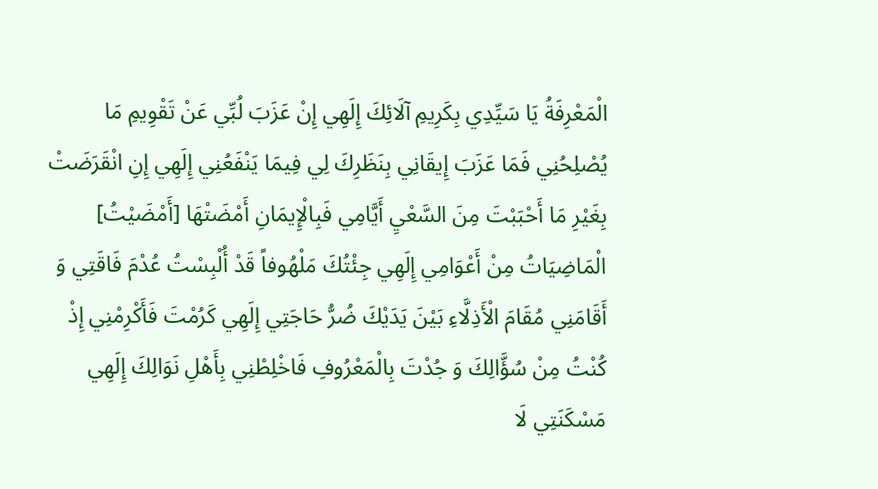الْمَعْرِفَةُ يَا سَيِّدِي بِكَرِيمِ آلَائِكَ إِلَهِي إِنْ عَزَبَ لُبِّي عَنْ تَقْوِيمِ مَا يُصْلِحُنِي فَمَا عَزَبَ إِيقَانِي بِنَظَرِكَ لِي فِيمَا يَنْفَعُنِي إِلَهِي إِنِ انْقَرَضَتْ بِغَيْرِ مَا أَحْبَبْتَ مِنَ السَّعْيِ أَيَّامِي فَبِالْإِيمَانِ أَمْضَتْهَا [أَمْضَيْتُ] الْمَاضِيَاتُ مِنْ أَعْوَامِي إِلَهِي جِئْتُكَ مَلْهُوفاً قَدْ أُلْبِسْتُ عُدْمَ فَاقَتِي وَ أَقَامَنِي مُقَامَ الْأَذِلَّاءِ بَيْنَ يَدَيْكَ ضُرُّ حَاجَتِي إِلَهِي كَرُمْتَ فَأَكْرِمْنِي إِذْ كُنْتُ مِنْ سُؤَّالِكَ وَ جُدْتَ بِالْمَعْرُوفِ فَاخْلِطْنِي بِأَهْلِ نَوَالِكَ إِلَهِي مَسْكَنَتِي لَا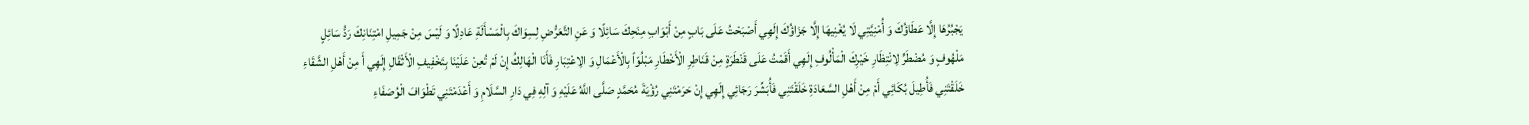يَجْبُرُهَا إِلَّا عَطَاؤُكَ وَ أُمْنِيَّتِي لَا يُغْنِيهَا إِلَّا جَزَاؤُكَ إِلَهِي أَصْبَحْتُ عَلَى بَابٍ مِنْ أَبْوَابِ مِنَحِكَ سَائِلًا وَ عَنِ التَّعَرُّضِ لِسِوَاكَ بِالْمَسْأَلَةِ عَادِلًا وَ لَيْسَ مِنْ جَمِيلِ امْتِنَانِكَ رَدُّ سَائِلٍ مَلْهُوفٍ وَ مُضْطَرٍّ لِانْتِظَارِ خَيْرِكَ الْمَأْلُوفِ إِلَهِي أَقَمْتُ عَلَى قَنْطَرَةٍ مِنْ قَنَاطِرِ الْأَخْطَارِ مَبْلُوّاً بِالْأَعْمَالِ وَ الِاعْتِبَارِ فَأَنَا الْهَالِكُ إِنْ لَمْ تُعِنْ عَلَيْنَا بِتَخْفِيفِ الْأَثْقَالِ إِلَهِي أَ مِنْ أَهْلِ الشَّقَاءِ خَلَقْتَنِي فَأُطِيلَ بُكَائِي أَمْ مِنْ أَهْلِ السَّعَادَةِ خَلَقْتَنِي فَأُبَشِّرَ رَجَائِي إِلَهِي إِنْ حَرَمْتَنِي رُؤْيَةَ مُحَمَّدٍ صَلَّى اللَّهُ عَلَيْهِ وَ آلِهِ فِي دَارِ السَّلَامِ وَ أَعْدَمْتَنِي تَطْوَافَ الْوُصَفَاءِ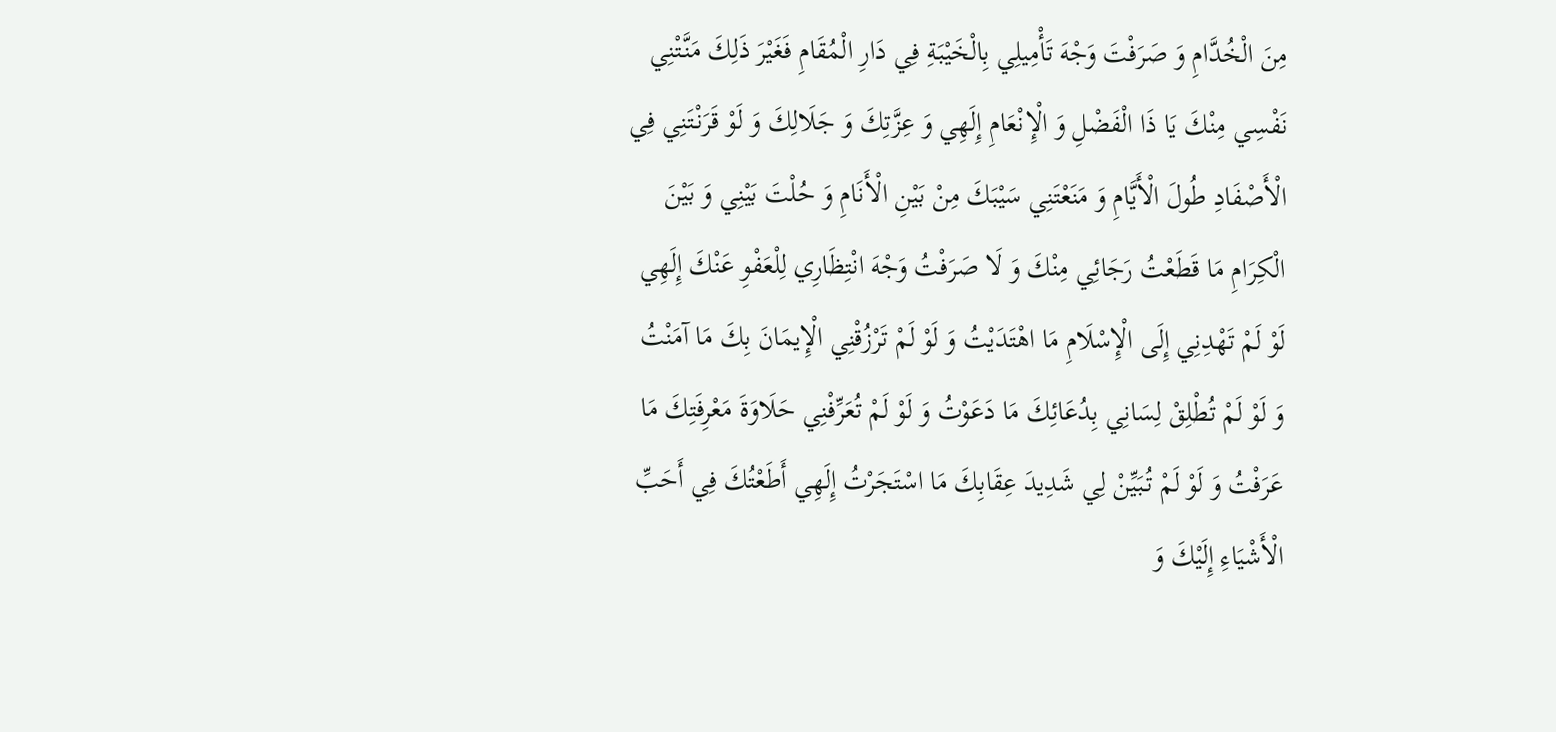مِنَ الْخُدَّامِ وَ صَرَفْتَ وَجْهَ تَأْمِيلِي بِالْخَيْبَةِ فِي دَارِ الْمُقَامِ فَغَيْرَ ذَلِكَ مَنَّتْنِي نَفْسِي مِنْكَ يَا ذَا الْفَضْلِ وَ الْإِنْعَامِ إِلَهِي وَ عِزَّتِكَ وَ جَلَالِكَ وَ لَوْ قَرَنْتَنِي فِي الْأَصْفَادِ طُولَ الْأَيَّامِ وَ مَنَعْتَنِي سَيْبَكَ مِنْ بَيْنِ الْأَنَامِ وَ حُلْتَ بَيْنِي وَ بَيْنَ الْكِرَامِ مَا قَطَعْتُ رَجَائِي مِنْكَ وَ لَا صَرَفْتُ وَجْهَ انْتِظَارِي لِلْعَفْوِ عَنْكَ إِلَهِي لَوْ لَمْ تَهْدِنِي إِلَى الْإِسْلَامِ مَا اهْتَدَيْتُ وَ لَوْ لَمْ تَرْزُقْنِي الْإِيمَانَ بِكَ مَا آمَنْتُ وَ لَوْ لَمْ تُطْلِقْ لِسَانِي بِدُعَائِكَ مَا دَعَوْتُ وَ لَوْ لَمْ تُعَرِّفْنِي حَلَاوَةَ مَعْرِفَتِكَ مَا عَرَفْتُ وَ لَوْ لَمْ تُبَيِّنْ لِي شَدِيدَ عِقَابِكَ مَا اسْتَجَرْتُ إِلَهِي أَطَعْتُكَ فِي أَحَبِّ الْأَشْيَاءِ إِلَيْكَ وَ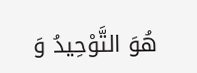هُوَ التَّوْحِيدُ وَ